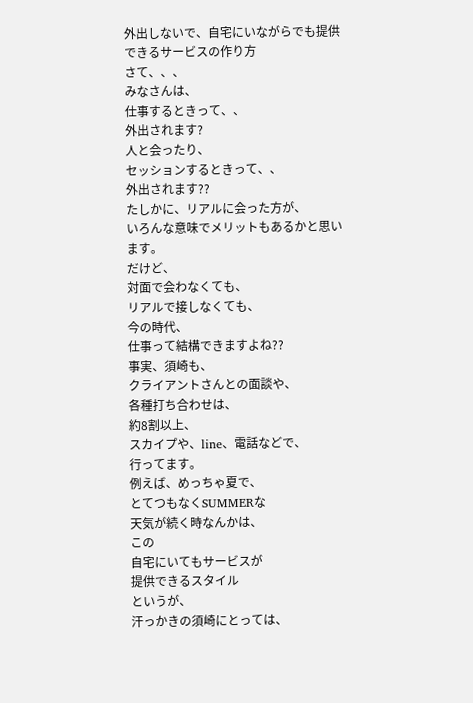外出しないで、自宅にいながらでも提供できるサービスの作り方
さて、、、
みなさんは、
仕事するときって、、
外出されます?
人と会ったり、
セッションするときって、、
外出されます??
たしかに、リアルに会った方が、
いろんな意味でメリットもあるかと思います。
だけど、
対面で会わなくても、
リアルで接しなくても、
今の時代、
仕事って結構できますよね??
事実、須崎も、
クライアントさんとの面談や、
各種打ち合わせは、
約8割以上、
スカイプや、line、電話などで、
行ってます。
例えば、めっちゃ夏で、
とてつもなくSUMMERな
天気が続く時なんかは、
この
自宅にいてもサービスが
提供できるスタイル
というが、
汗っかきの須崎にとっては、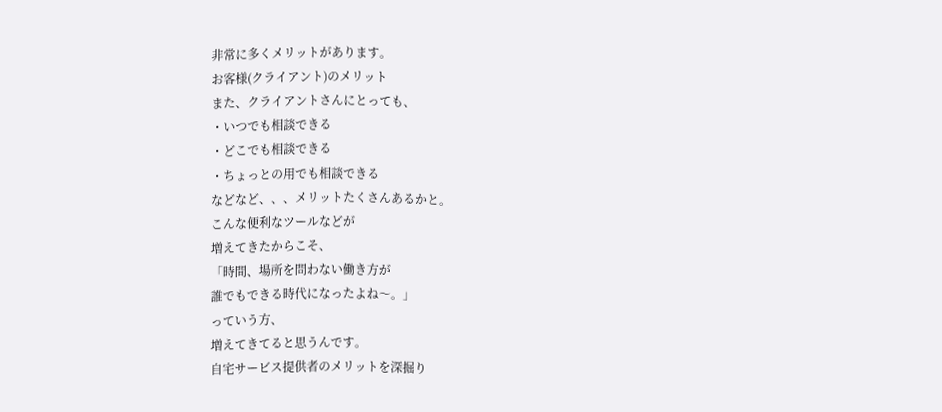非常に多くメリットがあります。
お客様(クライアント)のメリット
また、クライアントさんにとっても、
・いつでも相談できる
・どこでも相談できる
・ちょっとの用でも相談できる
などなど、、、メリットたくさんあるかと。
こんな便利なツールなどが
増えてきたからこそ、
「時間、場所を問わない働き方が
誰でもできる時代になったよね〜。」
っていう方、
増えてきてると思うんです。
自宅サービス提供者のメリットを深掘り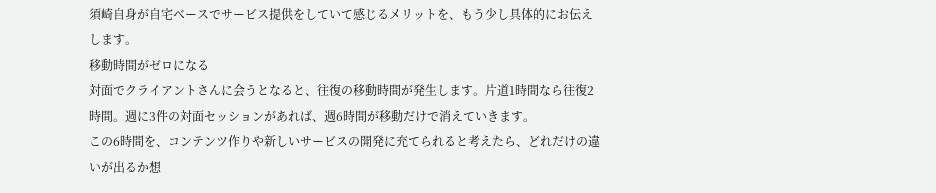須崎自身が自宅ベースでサービス提供をしていて感じるメリットを、もう少し具体的にお伝えします。
移動時間がゼロになる
対面でクライアントさんに会うとなると、往復の移動時間が発生します。片道1時間なら往復2時間。週に3件の対面セッションがあれば、週6時間が移動だけで消えていきます。
この6時間を、コンテンツ作りや新しいサービスの開発に充てられると考えたら、どれだけの違いが出るか想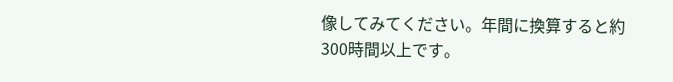像してみてください。年間に換算すると約300時間以上です。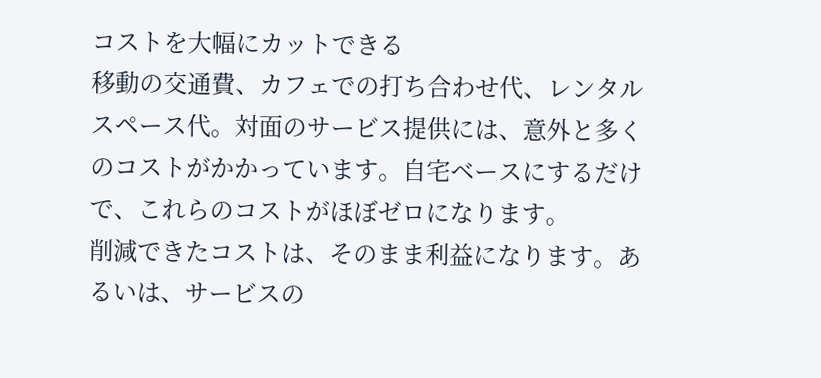コストを大幅にカットできる
移動の交通費、カフェでの打ち合わせ代、レンタルスペース代。対面のサービス提供には、意外と多くのコストがかかっています。自宅ベースにするだけで、これらのコストがほぼゼロになります。
削減できたコストは、そのまま利益になります。あるいは、サービスの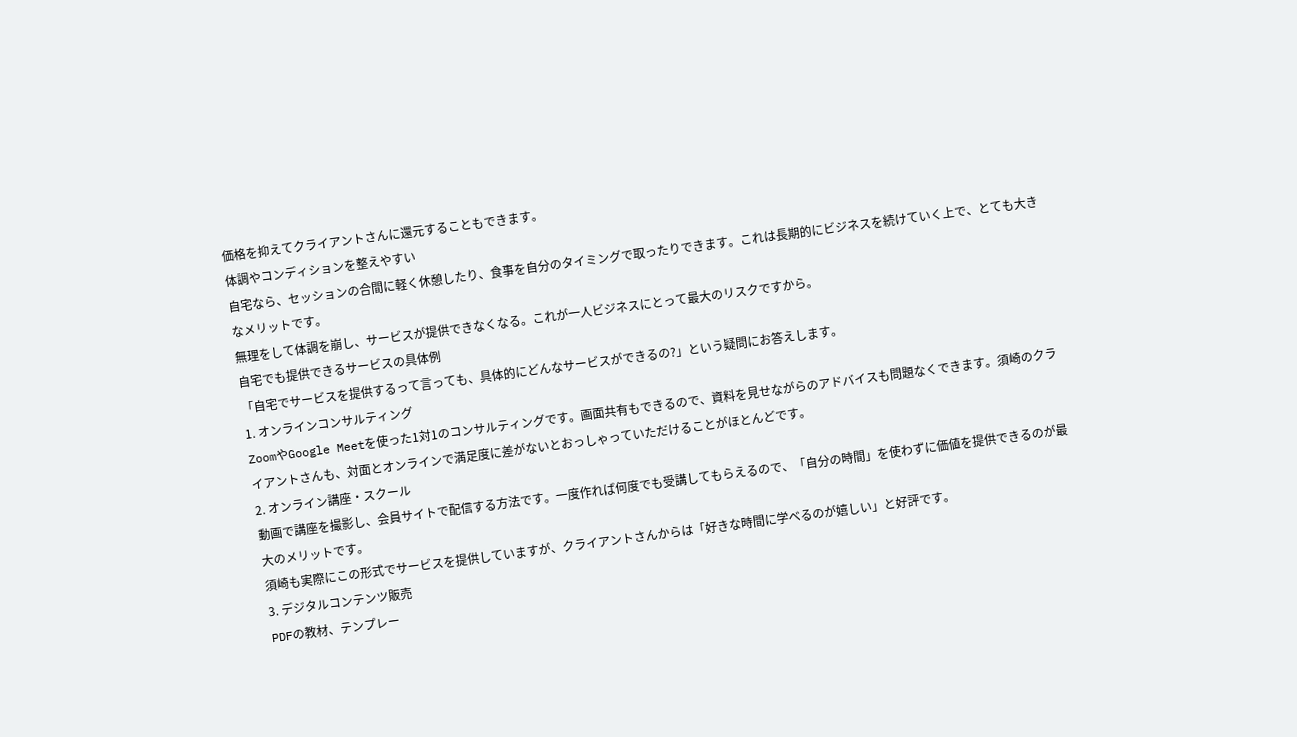価格を抑えてクライアントさんに還元することもできます。
体調やコンディションを整えやすい
自宅なら、セッションの合間に軽く休憩したり、食事を自分のタイミングで取ったりできます。これは長期的にビジネスを続けていく上で、とても大きなメリットです。
無理をして体調を崩し、サービスが提供できなくなる。これが一人ビジネスにとって最大のリスクですから。
自宅でも提供できるサービスの具体例
「自宅でサービスを提供するって言っても、具体的にどんなサービスができるの?」という疑問にお答えします。
1. オンラインコンサルティング
ZoomやGoogle Meetを使った1対1のコンサルティングです。画面共有もできるので、資料を見せながらのアドバイスも問題なくできます。須崎のクライアントさんも、対面とオンラインで満足度に差がないとおっしゃっていただけることがほとんどです。
2. オンライン講座・スクール
動画で講座を撮影し、会員サイトで配信する方法です。一度作れば何度でも受講してもらえるので、「自分の時間」を使わずに価値を提供できるのが最大のメリットです。
須崎も実際にこの形式でサービスを提供していますが、クライアントさんからは「好きな時間に学べるのが嬉しい」と好評です。
3. デジタルコンテンツ販売
PDFの教材、テンプレー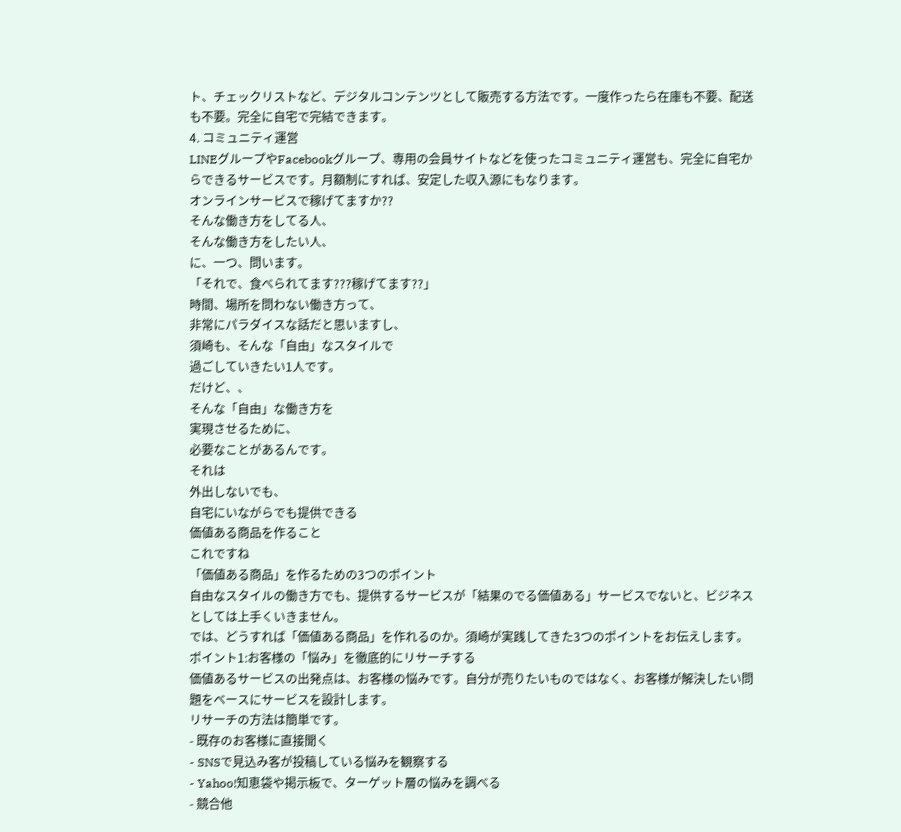ト、チェックリストなど、デジタルコンテンツとして販売する方法です。一度作ったら在庫も不要、配送も不要。完全に自宅で完結できます。
4. コミュニティ運営
LINEグループやFacebookグループ、専用の会員サイトなどを使ったコミュニティ運営も、完全に自宅からできるサービスです。月額制にすれば、安定した収入源にもなります。
オンラインサービスで稼げてますか??
そんな働き方をしてる人、
そんな働き方をしたい人、
に、一つ、問います。
「それで、食べられてます???稼げてます??」
時間、場所を問わない働き方って、
非常にパラダイスな話だと思いますし、
須崎も、そんな「自由」なスタイルで
過ごしていきたい1人です。
だけど、、
そんな「自由」な働き方を
実現させるために、
必要なことがあるんです。
それは
外出しないでも、
自宅にいながらでも提供できる
価値ある商品を作ること
これですね
「価値ある商品」を作るための3つのポイント
自由なスタイルの働き方でも、提供するサービスが「結果のでる価値ある」サービスでないと、ビジネスとしては上手くいきません。
では、どうすれば「価値ある商品」を作れるのか。須崎が実践してきた3つのポイントをお伝えします。
ポイント1:お客様の「悩み」を徹底的にリサーチする
価値あるサービスの出発点は、お客様の悩みです。自分が売りたいものではなく、お客様が解決したい問題をベースにサービスを設計します。
リサーチの方法は簡単です。
- 既存のお客様に直接聞く
- SNSで見込み客が投稿している悩みを観察する
- Yahoo!知恵袋や掲示板で、ターゲット層の悩みを調べる
- 競合他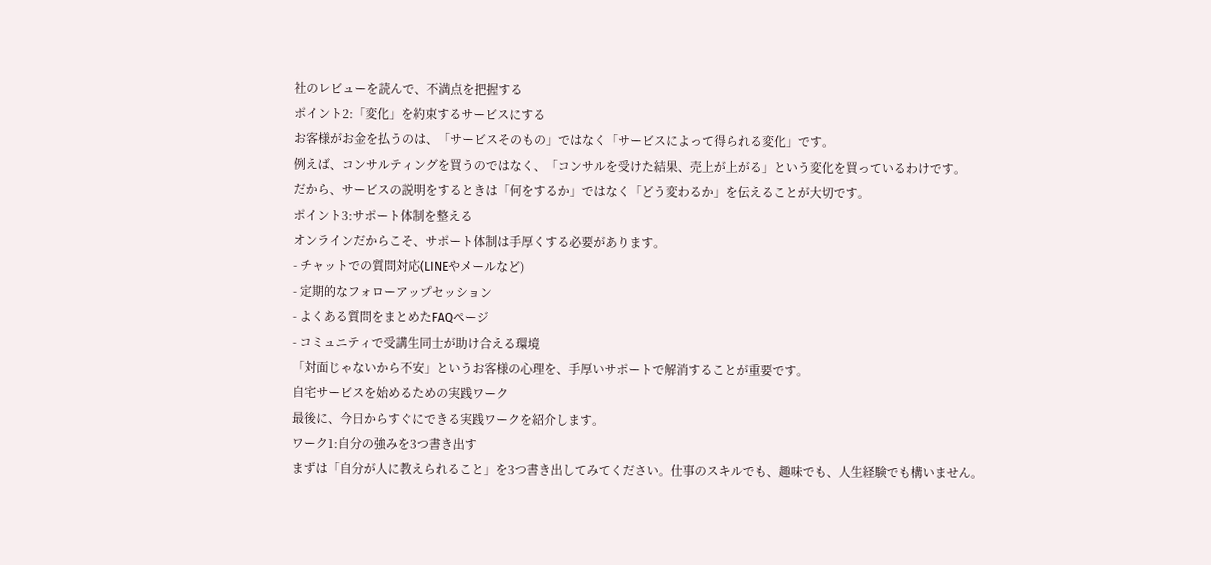社のレビューを読んで、不満点を把握する
ポイント2:「変化」を約束するサービスにする
お客様がお金を払うのは、「サービスそのもの」ではなく「サービスによって得られる変化」です。
例えば、コンサルティングを買うのではなく、「コンサルを受けた結果、売上が上がる」という変化を買っているわけです。
だから、サービスの説明をするときは「何をするか」ではなく「どう変わるか」を伝えることが大切です。
ポイント3:サポート体制を整える
オンラインだからこそ、サポート体制は手厚くする必要があります。
- チャットでの質問対応(LINEやメールなど)
- 定期的なフォローアップセッション
- よくある質問をまとめたFAQページ
- コミュニティで受講生同士が助け合える環境
「対面じゃないから不安」というお客様の心理を、手厚いサポートで解消することが重要です。
自宅サービスを始めるための実践ワーク
最後に、今日からすぐにできる実践ワークを紹介します。
ワーク1:自分の強みを3つ書き出す
まずは「自分が人に教えられること」を3つ書き出してみてください。仕事のスキルでも、趣味でも、人生経験でも構いません。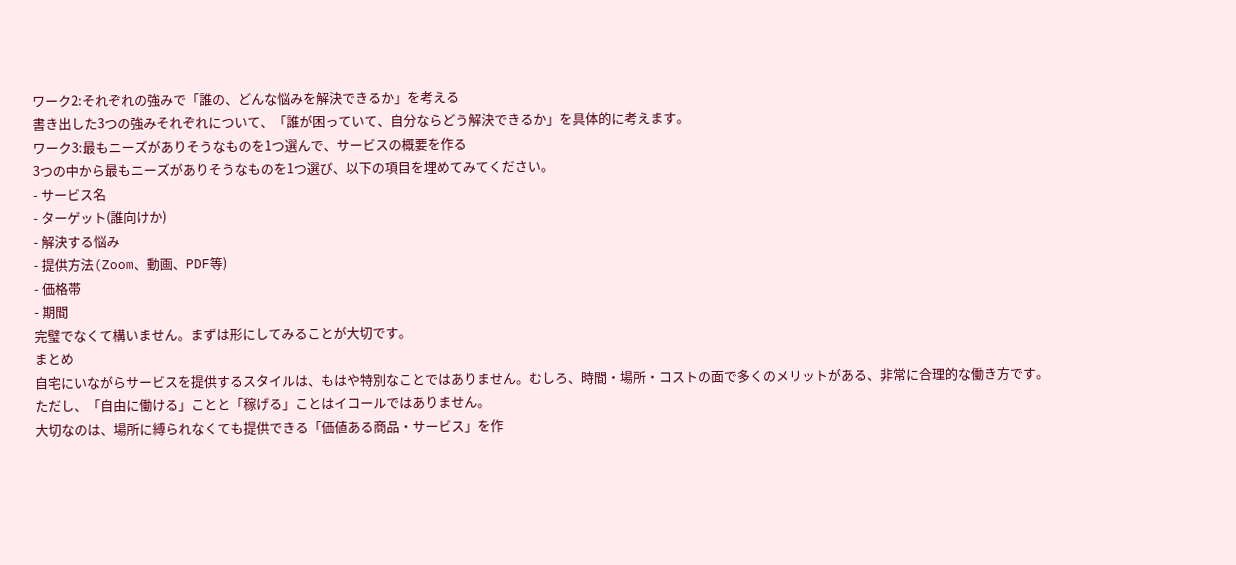ワーク2:それぞれの強みで「誰の、どんな悩みを解決できるか」を考える
書き出した3つの強みそれぞれについて、「誰が困っていて、自分ならどう解決できるか」を具体的に考えます。
ワーク3:最もニーズがありそうなものを1つ選んで、サービスの概要を作る
3つの中から最もニーズがありそうなものを1つ選び、以下の項目を埋めてみてください。
- サービス名
- ターゲット(誰向けか)
- 解決する悩み
- 提供方法(Zoom、動画、PDF等)
- 価格帯
- 期間
完璧でなくて構いません。まずは形にしてみることが大切です。
まとめ
自宅にいながらサービスを提供するスタイルは、もはや特別なことではありません。むしろ、時間・場所・コストの面で多くのメリットがある、非常に合理的な働き方です。
ただし、「自由に働ける」ことと「稼げる」ことはイコールではありません。
大切なのは、場所に縛られなくても提供できる「価値ある商品・サービス」を作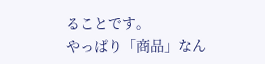ることです。
やっぱり「商品」なん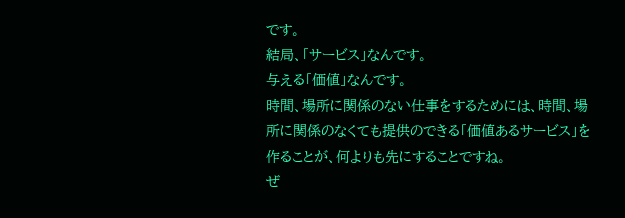です。
結局、「サービス」なんです。
与える「価値」なんです。
時間、場所に関係のない仕事をするためには、時間、場所に関係のなくても提供のできる「価値あるサービス」を作ることが、何よりも先にすることですね。
ぜ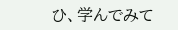ひ、学んでみて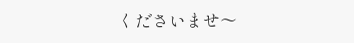くださいませ〜